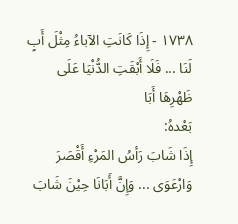١٧٣٨ - إِذَا كَانَتِ الآباءُ مِثْلَ أَبٍ لَنَا ... فَلَا أَبْقَتِ الدُّنْيَا عَلَى ظَهْرِهَا أَبَا
بَعْدهُ:
إِذَا شَابَ رَأسُ المَرْءِ أَقْصَرَ وَارْعَوَى ... وَإِنَّ أَبَانَا حِيْنَ شَابَ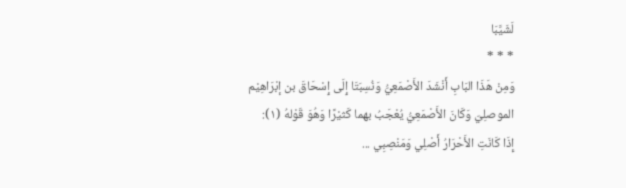لَشَيَّبَا
* * *
وَمِنْ هَذَا البَابِ أَنْشَدَ الأَصْمَعِيُّ وَنُسِبَتَا إِلَى إِسْحَاقَ بن إبْرَاهِيْم الموصلِيّ وَكَانَ الأَصْمَعِيُّ يُعْجَبُ بهما كَثيْرًا وَهُوَ قَوْلهُ (١):
إِذَا كَانَتِ الأَحْرَارُ أَصْلِي وَمَنْصِبِي ...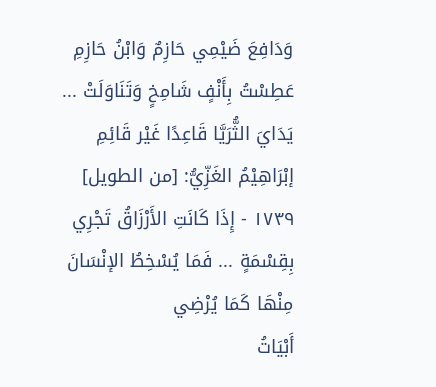وَدَافِعَ ضَيْمِي حَازِمٌ وَابْنُ حَازِمِ
عَطِسْتُ بِأَنْفٍ شَامِخٍ وَتَنَاوَلَتْ ... يَدَايَ الثُّرَيَّا قَاعِدًا غَيْر قَائِمِ
إبْرَاهِيْمُ الغَزِّيُّ: [من الطويل]
١٧٣٩ - إِذَا كَانَتِ الأَرْزَاقُ تَجْرِي بِقِسْمَةٍ ... فَمَا يُسْخِطُ الإنْسَانَ مِنْهَا كَمَا يُرْضِي
أَبْيَاتُ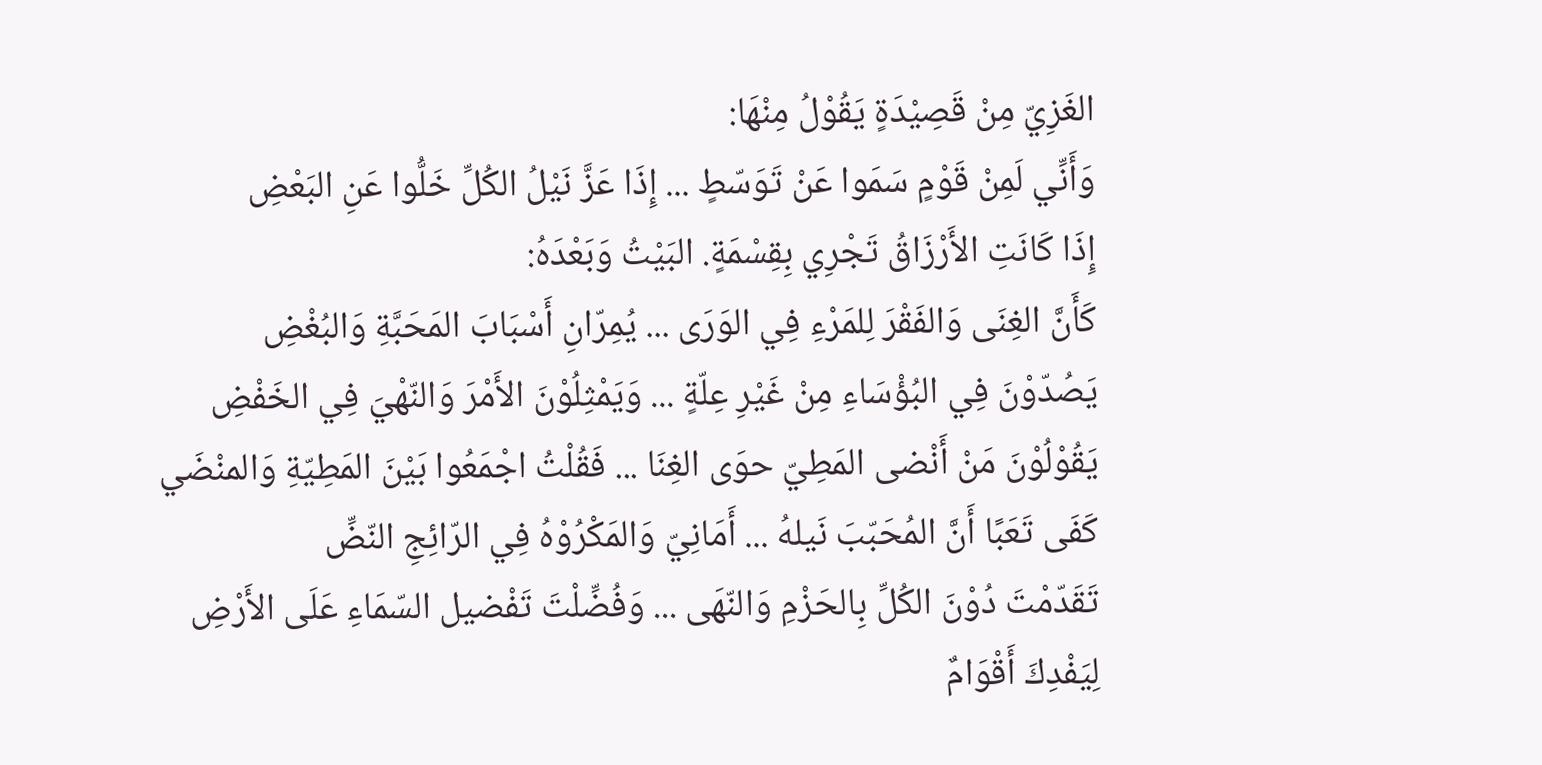الغَزِيّ مِنْ قَصِيْدَةٍ يَقُوْلُ مِنْهَا:
وَأَنِّي لَمِنْ قَوْمٍ سَمَوا عَنْ تَوَسّطٍ ... إِذَا عَزَّ نَيْلُ الكُلِّ خَلُّوا عَنِ البَعْضِ
إِذَا كَانَتِ الأَرْزَاقُ تَجْرِي بِقِسْمَةٍ. البَيْتُ وَبَعْدَهُ:
كَأَنَّ الغِنَى وَالفَقْرَ لِلمَرْءِ فِي الوَرَى ... يُمِرّانِ أَسْبَابَ المَحَبَّةِ وَالبُغْضِ
يَصُدّوْنَ فِي البُؤْسَاءِ مِنْ غَيْرِ عِلّةٍ ... وَيَمْثِلُوْنَ الأَمْرَ وَالنّهْيَ فِي الخَفْضِ
يَقُوْلُوْنَ مَنْ أَنْضى المَطِيّ حوَى الغِنَا ... فَقُلْتُ اجْمَعُوا بَيْنَ المَطِيّةِ وَالمنْضَي
كَفَى تَعَبًا أَنَّ المُحَبّبَ نَيلهُ ... أَمَانِيّ وَالمَكْرُوْهُ فِي الرّائِجِ النّضِّ
تَقَدّمْتَ دُوْنَ الكُلِّ بِالحَزْمِ وَالنّهَى ... وَفُضِّلْتَ تَفْضيل السّمَاءِ عَلَى الأَرْضِ
لِيَفْدِكَ أَقْوَامٌ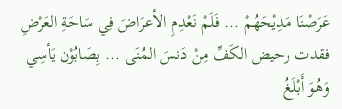عَرَصْنَا مَدِيْحَهُمْ ... فَلَمْ نَعْدِمِ الأعرَاضَ فِي سَاحَةِ العَرْضِ
فقدت رحيض الكَفِّ مِنْ دَنسَ المُنَى ... بِصَابُوْن يَأسِي وَهُوَ أَبْلَغُ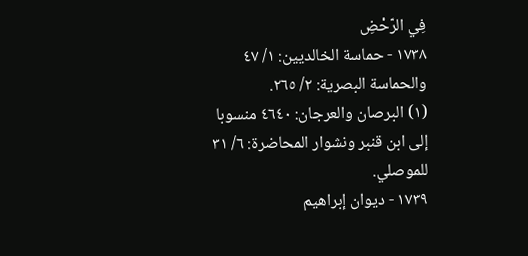فِي الرّحْضِ
١٧٣٨ - حماسة الخالديين: ١/ ٤٧ والحماسة البصرية: ٢/ ٢٦٥.
(١) البرصان والعرجان: ٤٦٤٠ منسوبا إلى ابن قنبر ونشوار المحاضرة: ٦/ ٣١ للموصلي.
١٧٣٩ - ديوان إبراهيم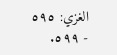الغزي: ٥٩٥ - ٥٩٩.